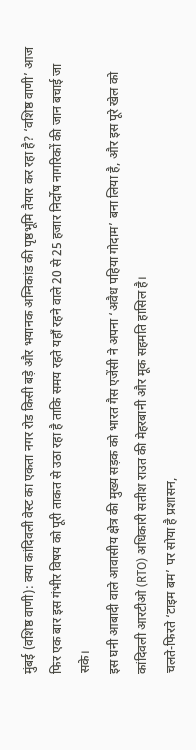मुंबई (वशिष्ठ वाणी): क्या कांदिवली वेस्ट का एकता नगर रोड किसी बड़े और भयानक अग्निकांड की पृष्ठभूमि तैयार कर रहा है? ‘वशिष्ठ वाणी’ आज फिर एक बार इस गंभीर विषय को पूरी ताकत से उठा रहा है ताकि समय रहते यहाँ रहने वाले 20 से 25 हजार निर्दोष नागरिकों की जान बचाई जा सके।
इस घनी आबादी वाले आवासीय क्षेत्र की मुख्य सड़क को भारत गैस एजेंसी ने अपना ‘अवैध पहिया गोदाम’ बना लिया है, और इस पूरे खेल को कांदिवली आरटीओ (RTO) अधिकारी सतीश राउत की मेहरबानी और मूक सहमति हासिल है।
चलते-फिरते ‘टाइम बम’ पर सोया है प्रशासन,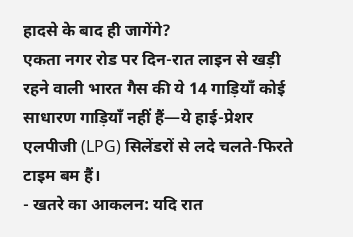हादसे के बाद ही जागेंगे?
एकता नगर रोड पर दिन-रात लाइन से खड़ी रहने वाली भारत गैस की ये 14 गाड़ियाँ कोई साधारण गाड़ियाँ नहीं हैं—ये हाई-प्रेशर एलपीजी (LPG) सिलेंडरों से लदे चलते-फिरते टाइम बम हैं।
- खतरे का आकलन: यदि रात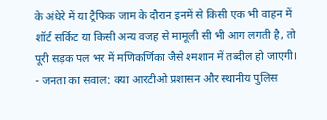के अंधेरे में या ट्रैफिक जाम के दौरान इनमें से किसी एक भी वाहन में शॉर्ट सर्किट या किसी अन्य वजह से मामूली सी भी आग लगती है, तो पूरी सड़क पल भर में मणिकर्णिका जैसे श्मशान में तब्दील हो जाएगी।
- जनता का सवाल: क्या आरटीओ प्रशासन और स्थानीय पुलिस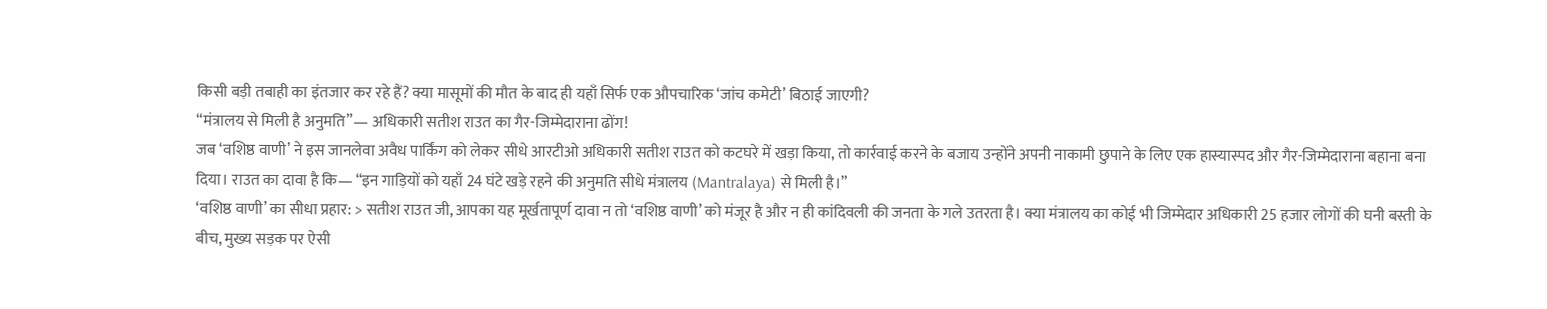किसी बड़ी तबाही का इंतजार कर रहे हैं? क्या मासूमों की मौत के बाद ही यहाँ सिर्फ एक औपचारिक ‘जांच कमेटी’ बिठाई जाएगी?
“मंत्रालय से मिली है अनुमति”— अधिकारी सतीश राउत का गैर-जिम्मेदाराना ढोंग!
जब ‘वशिष्ठ वाणी’ ने इस जानलेवा अवैध पार्किंग को लेकर सीधे आरटीओ अधिकारी सतीश राउत को कटघरे में खड़ा किया, तो कार्रवाई करने के बजाय उन्होंने अपनी नाकामी छुपाने के लिए एक हास्यास्पद और गैर-जिम्मेदाराना बहाना बना दिया। राउत का दावा है कि— “इन गाड़ियों को यहाँ 24 घंटे खड़े रहने की अनुमति सीधे मंत्रालय (Mantralaya) से मिली है।”
‘वशिष्ठ वाणी’ का सीधा प्रहार: > सतीश राउत जी, आपका यह मूर्खतापूर्ण दावा न तो ‘वशिष्ठ वाणी’ को मंजूर है और न ही कांदिवली की जनता के गले उतरता है। क्या मंत्रालय का कोई भी जिम्मेदार अधिकारी 25 हजार लोगों की घनी बस्ती के बीच, मुख्य सड़क पर ऐसी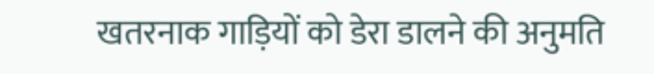खतरनाक गाड़ियों को डेरा डालने की अनुमति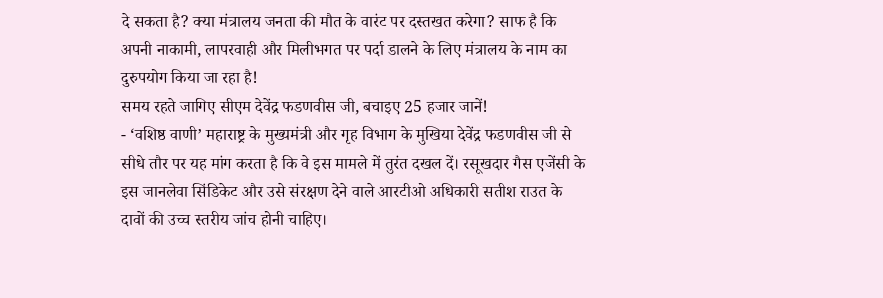दे सकता है? क्या मंत्रालय जनता की मौत के वारंट पर दस्तखत करेगा? साफ है कि अपनी नाकामी, लापरवाही और मिलीभगत पर पर्दा डालने के लिए मंत्रालय के नाम का दुरुपयोग किया जा रहा है!
समय रहते जागिए सीएम देवेंद्र फडणवीस जी, बचाइए 25 हजार जानें!
- ‘वशिष्ठ वाणी’ महाराष्ट्र के मुख्यमंत्री और गृह विभाग के मुखिया देवेंद्र फडणवीस जी से सीधे तौर पर यह मांग करता है कि वे इस मामले में तुरंत दखल दें। रसूखदार गैस एजेंसी के इस जानलेवा सिंडिकेट और उसे संरक्षण देने वाले आरटीओ अधिकारी सतीश राउत के दावों की उच्च स्तरीय जांच होनी चाहिए।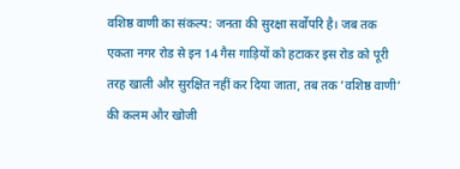वशिष्ठ वाणी का संकल्प: जनता की सुरक्षा सर्वोपरि है। जब तक एकता नगर रोड से इन 14 गैस गाड़ियों को हटाकर इस रोड को पूरी तरह खाली और सुरक्षित नहीं कर दिया जाता, तब तक ‘वशिष्ठ वाणी’ की कलम और खोजी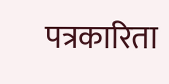पत्रकारिता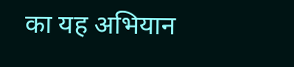का यह अभियान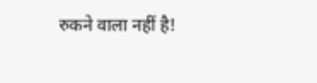रुकने वाला नहीं है!